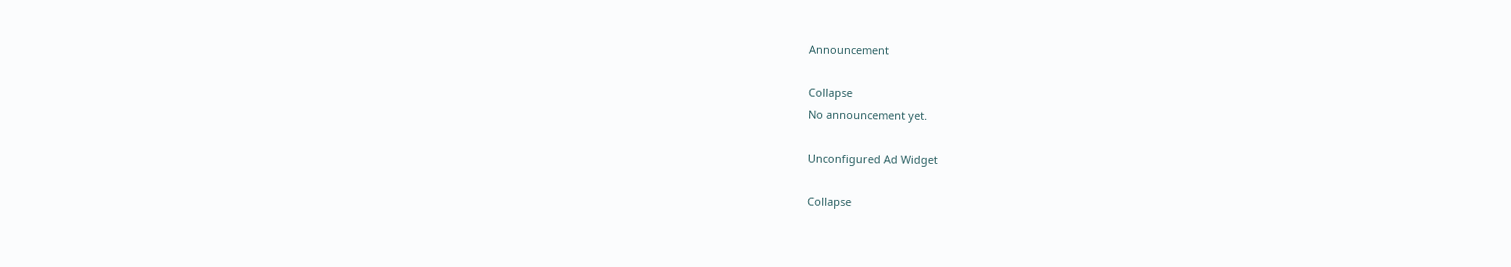Announcement

Collapse
No announcement yet.

Unconfigured Ad Widget

Collapse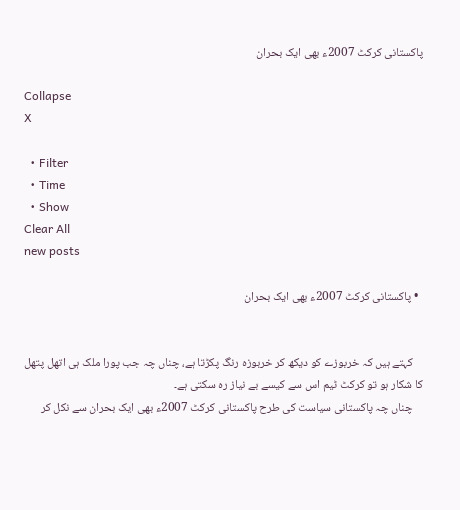پاکستانی کرکٹ 2007ء بھی ایک بحران

Collapse
X

  • Filter
  • Time
  • Show
Clear All
new posts

  • پاکستانی کرکٹ 2007ء بھی ایک بحران


    کہتے ہیں کہ خربوزے کو دیکھ کر خربوزہ رنگ پکڑتا ہے، چناں چہ جب پورا ملک ہی اتھل پتھل کا شکار ہو تو کرکٹ ٹیم اس سے کیسے بے نیاز رہ سکتی ہے۔
    چناں چہ پاکستانی سیاست کی طرح پاکستانی کرکٹ 2007ء بھی ایک بحران سے نکل کر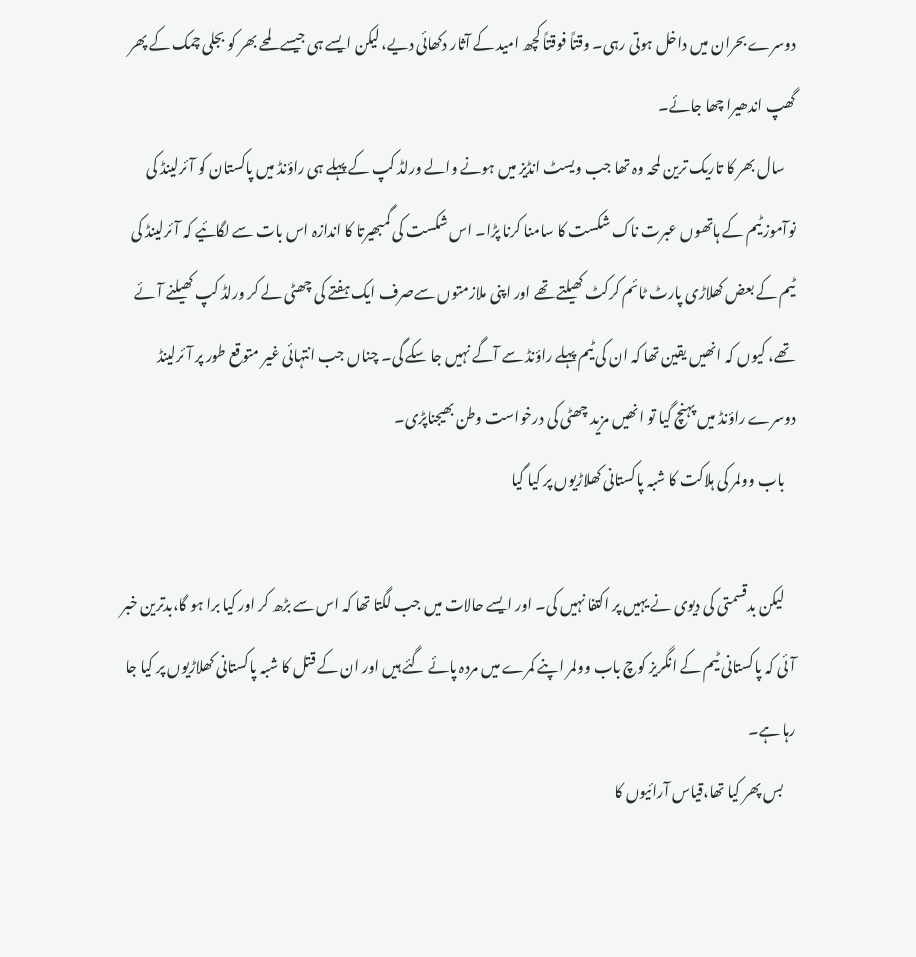دوسرے بحران میں داخل ہوتی رہی۔ وقتاً فوقتاً کچھ امید کے آثار دکھائی دیے، لیکن ایسے ہی جیسے لمحے بھر کو بجلی چمک کے پھر گھپ اندھیرا چھا جائے۔
    سال بھر کا تاریک ترین لمحہ وہ تھا جب ویسٹ انڈیز میں ہونے والے ورلڈ کپ کے پہلے ہی راؤنڈ میں پاکستان کو آئرلینڈ کی نوآموز ٹیم کے ہاتھوں عبرت ناک شکست کا سامنا کرنا پڑا۔ اس شکست کی گمبھیرتا کا اندازہ اس بات سے لگائیے کہ آئرلینڈ کی ٹیم کے بعض کھلاڑی پارٹ ٹائم کرکٹ کھیلتے تھے اور اپنی ملازمتوں سےصرف ایک ہفتے کی چھٹی لے کر ورلڈ کپ کھیلنے آئے تھے، کیوں کہ انھیں یقین تھا کہ ان کی ٹیم پہلے راؤنڈ سے آگے نہیں جا سکے گی۔ چناں جب انتہائی غیر متوقع طور پر آئرلینڈ دوسرے راؤنڈ میں پہنچ گیا تو انھیں مزید چھٹی کی درخواست وطن بھیجناپڑی۔
    باب وولمر کی ہلاکت کا شبہ پاکستانی کھلاڑیوں پر کیا گیا

    لیکن بدقسمتی کی دیوی نے یہیں پر اکتفا نہیں کی۔ اور ایسے حالات میں جب لگتا تھا کہ اس سے بڑھ کر اور کیا برا ہو گا،بدترین خبر آئی کہ پاکستانی ٹیم کے انگریز کوچ باب وولمر اپنے کمرے میں مردہ پائے گئے ہیں اور ان کے قتل کا شبہ پاکستانی کھلاڑیوں پر کیا جا رہا ہے۔
    بس پھر کیا تھا،قیاس آرائیوں کا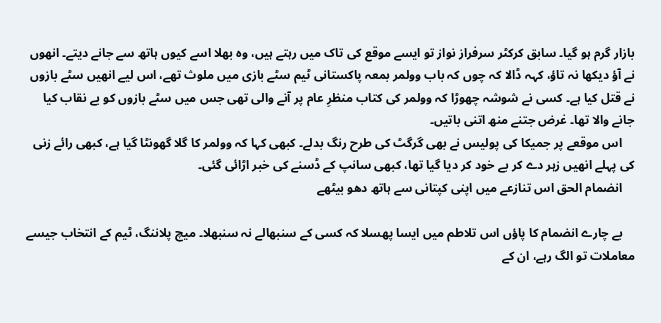بازار گرم ہو گیا۔ سابق کرکٹر سرفراز نواز تو ایسے موقع کی تاک میں رہتے ہیں، وہ بھلا اسے کیوں ہاتھ سے جانے دیتے۔ انھوں نے آؤ دیکھا نہ تاؤ، کہہ ڈالا کہ چوں کہ باب وولمر بمعہ پاکستانی ٹیم سٹے بازی میں ملوث تھے، اس لیے انھیں سٹے بازوں نے قتل کیا ہے۔ کسی نے شوشہ چھوڑا کہ وولمر کی کتاب منظرِ عام پر آنے والی تھی جس میں سٹے بازوں کو بے نقاب کیا جانے والا تھا۔ غرض جتنے منھ اتنی باتیں۔
    اس موقعے پر جمیکا کی پولیس نے بھی گرگٹ کی طرح رنگ بدلے۔ کبھی کہا کہ وولمر کا گلا گھونٹا گیا ہے، کبھی رائے زنی کی پہلے انھیں زہر دے کر بے خود کر دیا گیا تھا، کبھی سانپ کے ڈسنے کی خبر اڑائی گئی۔
    انضمام الحق اس تنازعے میں اپنی کپتانی سے ہاتھ دھو بیٹھے

    بے چارے انضمام کا پاؤں اس تلاطم میں ایسا پھسلا کہ کسی کے سنبھالے نہ سنبھلا۔ میچ پلاننگ، ٹیم کے انتخاب جیسے معاملات تو الگ رہے، ان کے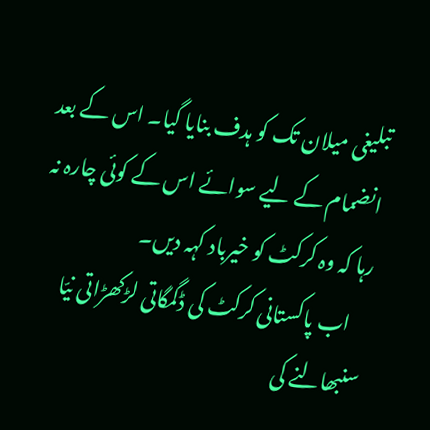تبلیغی میلان تک کو ہدف بنایا گیا۔ اس کے بعد انضمام کے لیے سوائے اس کے کوئی چارہ نہ رہا کہ وہ کرکٹ کو خیرباد کہہ دیں۔
    اب پاکستانی کرکٹ کی ڈگمگاتی لڑکھڑاتی نیّا سنبھالنے کی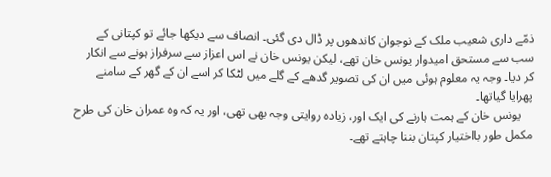ذمّے داری شعیب ملک کے نوجوان کاندھوں پر ڈال دی گئی۔ انصاف سے دیکھا جائے تو کپتانی کے سب سے مستحق امیدوار یونس خان تھے، لیکن یونس خان نے اس اعزاز سے سرفراز ہونے سے انکار کر دیا۔ وجہ یہ معلوم ہوئی میں ان کی تصویر گدھے کے گلے میں لٹکا کر اسے ان کے گھر کے سامنے پھرایا گیاتھا۔
    یونس خان کے ہمت ہارنے کی ایک اور، زیادہ روایتی وجہ بھی تھی، اور یہ کہ وہ عمران خان کی طرح مکمل طور بااختیار کپتان بننا چاہتے تھے۔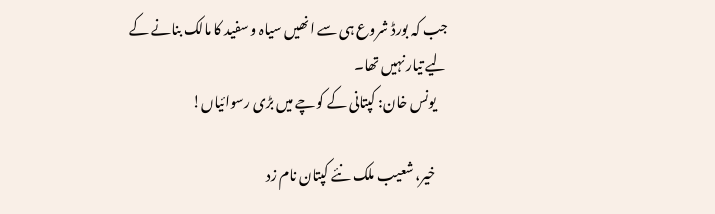جب کہ بورڈ شروع ہی سے انھیں سیاہ و سفید کا مالک بنانے کے لیے تیار نہیں تھا۔
    یونس خان: کپتانی کے کوچے میں بڑی رسوائیاں!

    خیر، شعیب ملک نئے کپتان نام زد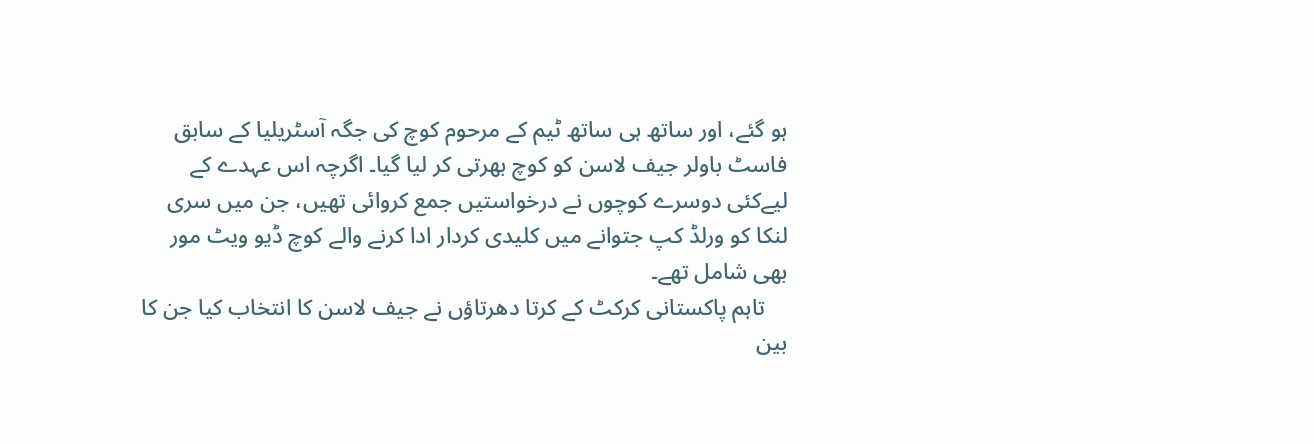ہو گئے، اور ساتھ ہی ساتھ ٹیم کے مرحوم کوچ کی جگہ آسٹریلیا کے سابق فاسٹ باولر جیف لاسن کو کوچ بھرتی کر لیا گیا۔ اگرچہ اس عہدے کے لیےکئی دوسرے کوچوں نے درخواستیں جمع کروائی تھیں، جن میں سری لنکا کو ورلڈ کپ جتوانے میں کلیدی کردار ادا کرنے والے کوچ ڈیو ویٹ مور بھی شامل تھے۔
    تاہم پاکستانی کرکٹ کے کرتا دھرتاؤں نے جیف لاسن کا انتخاب کیا جن کا بین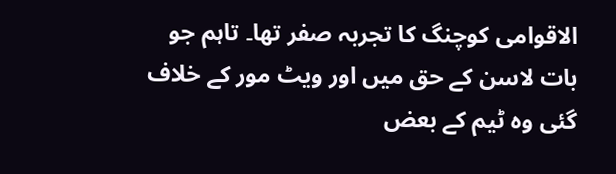الاقوامی کوچنگ کا تجربہ صفر تھا۔ تاہم جو بات لاسن کے حق میں اور ویٹ مور کے خلاف گئی وہ ٹیم کے بعض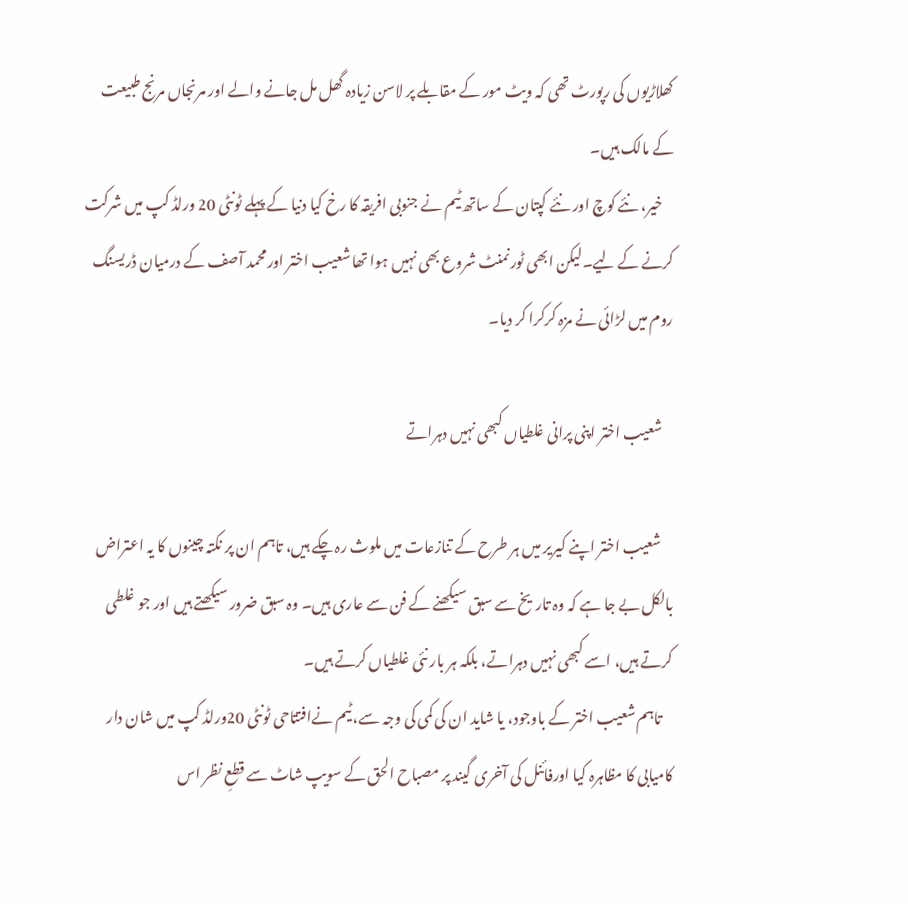کھلاڑیوں کی رپورٹ تھی کہ ویٹ مور کے مقابلے پر لاسن زیادہ گھل مل جانے والے اور مرنجاں مرنج طبیعت کے مالک ہیں۔
    خیر، نئے کوچ اور نئے کپتان کے ساتھ ٹیم نے جنوبی افریقہ کا رخ کیا دنیا کے پہلے ٹونٹی 20 ورلڈ کپ میں شرکت کرنے کے لیے۔لیکن ابھی ٹورنمنٹ شروع بھی نہیں ہوا تھا شعیب اختر اورمحمد آصف کے درمیان ڈریسنگ روم میں لڑائی نے مزہ کرکرا کر دیا۔

    شعیب اختر اپنی پرانی غلطیاں کبھی نہیں دہراتے

    شعیب اختر اپنے کیریر میں ہر طرح کے تنازعات میں ملوث رہ چکے ہیں، تاہم ان پر نکتہ چینوں کا یہ اعتراض بالکل بے جا ہے کہ وہ تاریخ سے سبق سیکھنے کے فن سے عاری ہیں۔ وہ سبق ضرور سیکھتے ہیں اور جو غلطی کرتے ہیں، اسے کبھی نہیں دہراتے، بلکہ ہر بار نئی غلطیاں کرتے ہیں۔
    تاہم شعیب اختر کے باوجود، یا شاید ان کی کمی کی وجہ سے، ٹیم نےافتتاحی ٹونٹی 20ورلڈ کپ میں شان دار کامیابی کا مظاہرہ کیا اورفائنل کی آخری گیند پر مصباح الحق کے سویپ شاٹ سے قطعِ نظر اس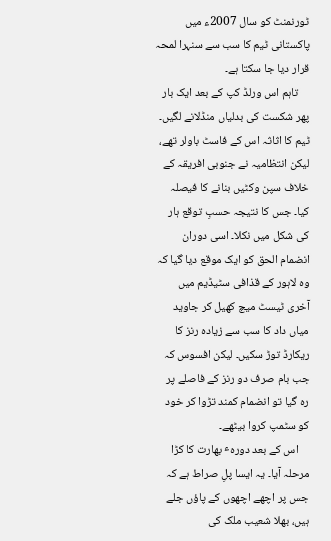ٹورنمنٹ کو سال 2007ء میں پاکستانی ٹیم کا سب سے سنہرا لمحہ قرار دیا جا سکتا ہے۔
    تاہم اس ورلڈ کپ کے بعد ایک بار پھر شکست کی بدلیاں منڈلانے لگیں۔ ٹیم کا اثاثہ اس کے فاسٹ باولر تھے، لیکن انتظامیہ نے جنوبی افریقہ کے خلاف سپن وکٹیں بنانے کا فیصلہ کیا۔ جس کا نتیجہ حسبِ توقع ہار کی شکل میں نکلا۔ اسی دوران انضمام الحق کو ایک موقع دیا گیا کہ وہ لاہور کے قذافی سٹیڈیم میں آخری ٹیسٹ میچ کھیل کر جاوید میاں داد کا سب سے زیادہ رنز کا ریکارڈ توڑ سکیں۔ لیکن افسوس کہ جب بام صرف دو رنز کے فاصلے پر رہ گیا تو انضمام کمند تڑوا کر خود کو سٹمپ کروا بیٹھے۔
    اس کے بعد دورہٴ بھارت کا کڑا مرحلہ آیا۔ یہ ایسا پلِ صراط ہے کہ جس پر اچھے اچھوں کے پاؤں جلے ہیں، بھلا شعیب ملک کی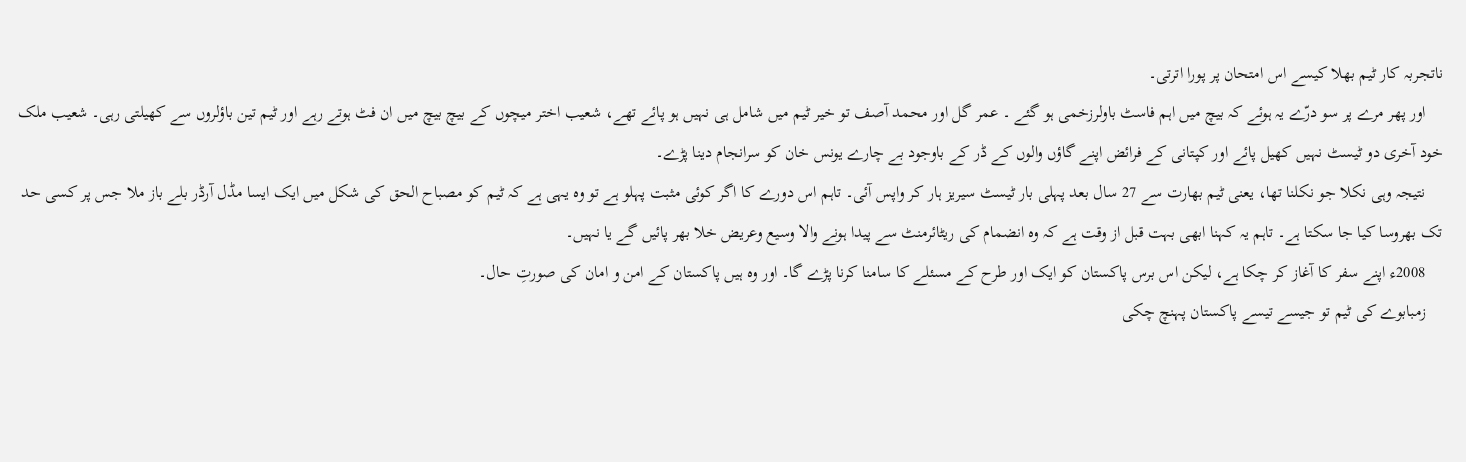ناتجربہ کار ٹیم بھلا کیسے اس امتحان پر پورا اترتی۔
    اور پھر مرے پر سو درّے یہ ہوئے کہ بیچ میں اہم فاسٹ باولرزخمی ہو گئے ۔ عمر گل اور محمد آصف تو خیر ٹیم میں شامل ہی نہیں ہو پائے تھے، شعیب اختر میچوں کے بیچ بیچ میں ان فٹ ہوتے رہے اور ٹیم تین باؤلروں سے کھیلتی رہی۔ شعیب ملک خود آخری دو ٹیسٹ نہیں کھیل پائے اور کپتانی کے فرائض اپنے گاؤں والوں کے ڈر کے باوجود بے چارے یونس خان کو سرانجام دینا پڑے۔
    نتیجہ وہی نکلا جو نکلنا تھا، یعنی ٹیم بھارت سے 27 سال بعد پہلی بار ٹیسٹ سیریز ہار کر واپس آئی۔ تاہم اس دورے کا اگر کوئی مثبت پہلو ہے تو وہ یہی ہے کہ ٹیم کو مصباح الحق کی شکل میں ایک ایسا مڈل آرڈر بلے باز ملا جس پر کسی حد تک بھروسا کیا جا سکتا ہے۔ تاہم یہ کہنا ابھی بہت قبل از وقت ہے کہ وہ انضمام کی ریٹائرمنٹ سے پیدا ہونے والا وسیع وعریض خلا بھر پائیں گے یا نہیں۔
    2008ء اپنے سفر کا آغاز کر چکا ہے، لیکن اس برس پاکستان کو ایک اور طرح کے مسئلے کا سامنا کرنا پڑے گا۔ اور وہ ہیں پاکستان کے امن و امان کی صورتِ حال۔
    زمبابوے کی ٹیم تو جیسے تیسے پاکستان پہنچ چکی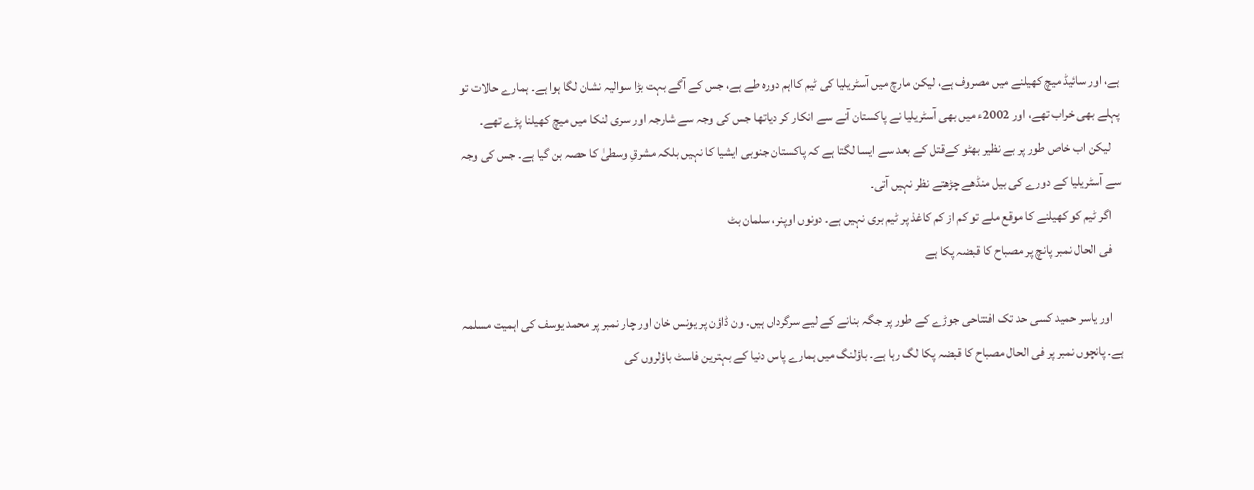ہے، اور سائیڈ میچ کھیلنے میں مصروف ہے، لیکن مارچ میں آسٹریلیا کی ٹیم کااہم دورہ طے ہے، جس کے آگے بہت بڑا سوالیہ نشان لگا ہوا ہے۔ ہمارے حالات تو پہلے بھی خراب تھے، اور 2002ء میں بھی آسٹریلیا نے پاکستان آنے سے انکار کر دیاتھا جس کی وجہ سے شارجہ اور سری لنکا میں میچ کھیلنا پڑے تھے۔
    لیکن اب خاص طور پر بے نظیر بھٹو کےقتل کے بعد سے ایسا لگتا ہے کہ پاکستان جنوبی ایشیا کا نہیں بلکہ مشرقِ وسطیٰ کا حصہ بن گیا ہے۔ جس کی وجہ سے آسٹریلیا کے دورے کی بیل منڈھے چڑھتے نظر نہیں آتی۔
    اگر ٹیم کو کھیلنے کا موقع ملے تو کم از کم کاغذ پر ٹیم بری نہیں ہے۔ دونوں اوپنر، سلمان بٹ
    فی الحال نمبر پانچ پر مصباح کا قبضہ پکا ہے

    اور یاسر حمید کسی حد تک افتتاحی جوڑے کے طور پر جگہ بنانے کے لیے سرگرداں ہیں۔ ون ڈاؤن پر یونس خان اور چار نمبر پر محمد یوسف کی اہمیت مسلمہ ہے۔ پانچوں نمبر پر فی الحال مصباح کا قبضہ پکا لگ رہا ہے۔ باؤلنگ میں ہمارے پاس دنیا کے بہترین فاسٹ باؤلروں کی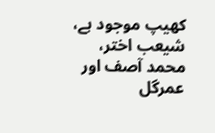کھیپ موجود ہے، شیعب اختر، محمد آصف اور عمرگل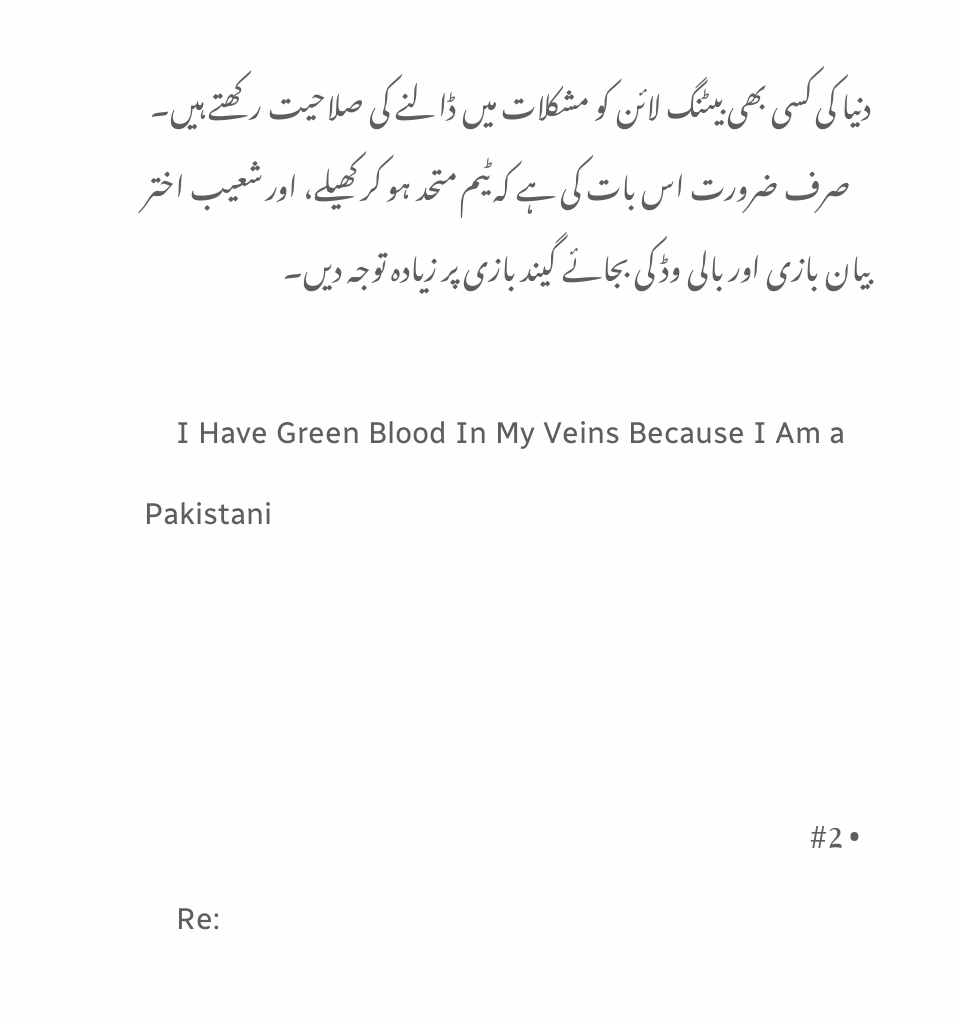دنیا کی کسی بھی بیٹنگ لائن کو مشکلات میں ڈالنے کی صلاحیت رکھتے ہیں۔
    صرف ضرورت اس بات کی ہے کہ ٹیم متحد ہو کر کھیلے، اور شعیب اختر بیان بازی اور بالی وڈ کی بجائے گیند بازی پر زیادہ توجہ دیں۔

    I Have Green Blood In My Veins Because I Am a Pakistani



  • #2
    Re: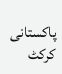پاکستانی کرکٹ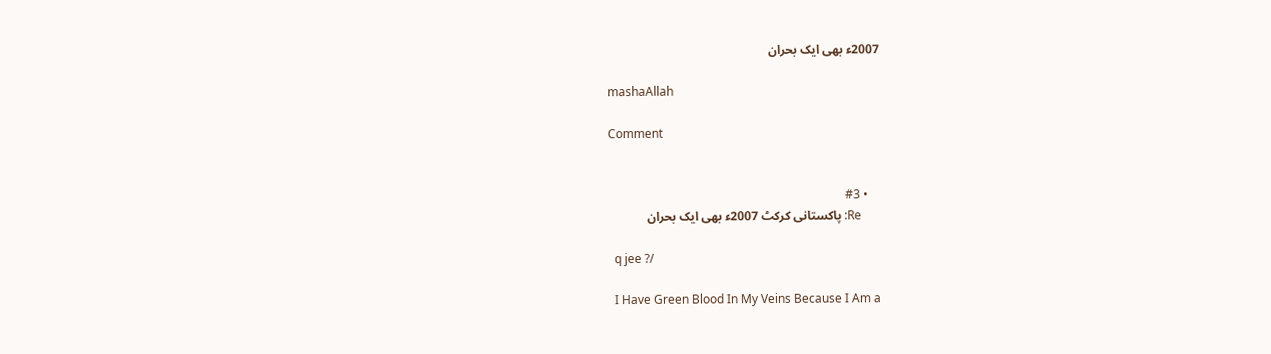2007ء بھی ایک بحران

    mashaAllah

    Comment


    • #3
      Re: پاکستانی کرکٹ 2007ء بھی ایک بحران

      q jee ?/

      I Have Green Blood In My Veins Because I Am a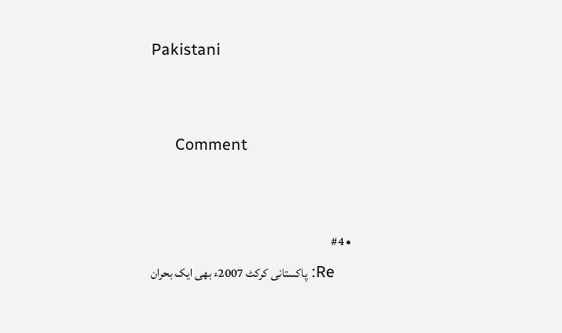Pakistani


      Comment


      • #4
        Re: پاکستانی کرکٹ 2007ء بھی ایک بحران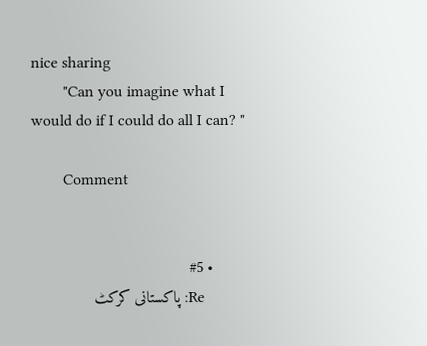nice sharing
        "Can you imagine what I would do if I could do all I can? "

        Comment


        • #5
          Re: پاکستانی کرکٹ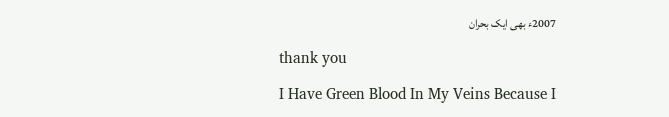2007ء بھی ایک بحران

          thank you

          I Have Green Blood In My Veins Because I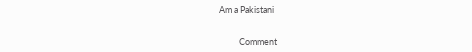Am a Pakistani


          Comment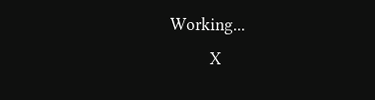Working...
          X